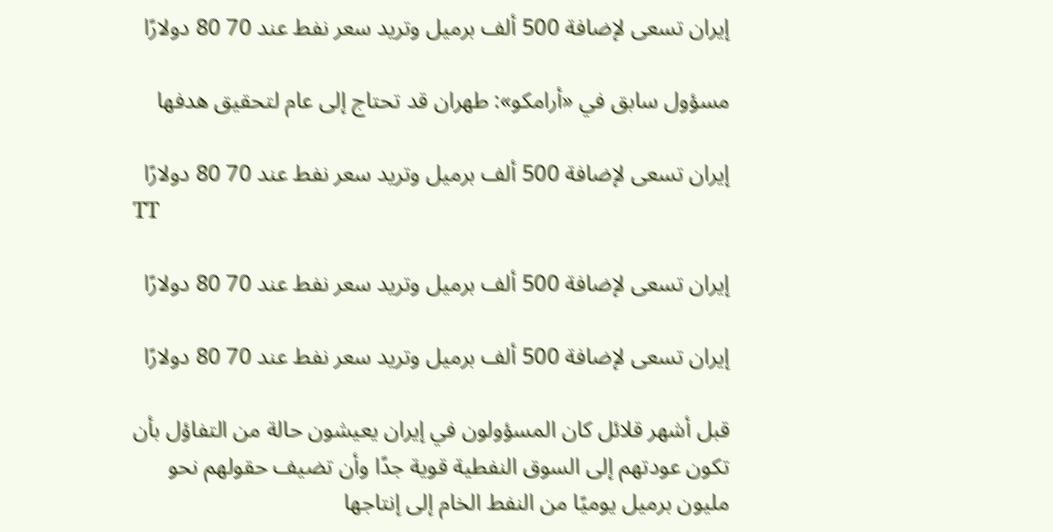إيران تسعى لإضافة 500 ألف برميل وتريد سعر نفط عند 70 80 دولارًا

مسؤول سابق في «أرامكو»: طهران قد تحتاج إلى عام لتحقيق هدفها

إيران تسعى لإضافة 500 ألف برميل وتريد سعر نفط عند 70 80 دولارًا
TT

إيران تسعى لإضافة 500 ألف برميل وتريد سعر نفط عند 70 80 دولارًا

إيران تسعى لإضافة 500 ألف برميل وتريد سعر نفط عند 70 80 دولارًا

قبل أشهر قلائل كان المسؤولون في إيران يعيشون حالة من التفاؤل بأن تكون عودتهم إلى السوق النفطية قوية جدًا وأن تضيف حقولهم نحو مليون برميل يوميًا من النفط الخام إلى إنتاجها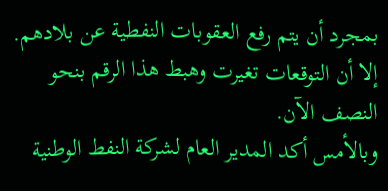بمجرد أن يتم رفع العقوبات النفطية عن بلادهم. إلا أن التوقعات تغيرت وهبط هذا الرقم بنحو النصف الآن.
وبالأمس أكد المدير العام لشركة النفط الوطنية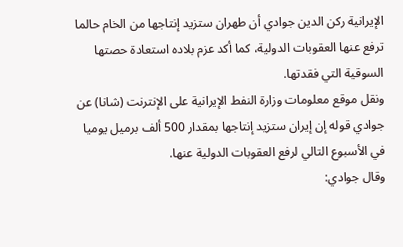الإيرانية ركن الدين جوادي أن طهران ستزيد إنتاجها من الخام حالما ترفع عنها العقوبات الدولية، كما أكد عزم بلاده استعادة حصتها السوقية التي فقدتها.
ونقل موقع معلومات وزارة النفط الإيرانية على الإنترنت (شانا) عن جوادي قوله إن إيران ستزيد إنتاجها بمقدار 500 ألف برميل يوميا في الأسبوع التالي لرفع العقوبات الدولية عنها.
وقال جوادي: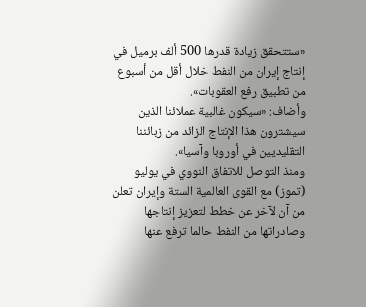«ستتحقق زيادة قدرها 500 ألف برميل في إنتاج إيران من النفط خلال أقل من أسبوع من تطبيق رفع العقوبات».
وأضاف: «سيكون غالبية عملائنا الذين سيشترون هذا الإنتاج الزائد من زبائننا التقليديين في أوروبا وآسيا».
ومنذ التوصل للاتفاق النووي في يوليو (تموز) مع القوى العالمية الستة وإيران تعلن من آن لآخر عن خطط لتعزيز إنتاجها وصادراتها من النفط حالما ترفع عنها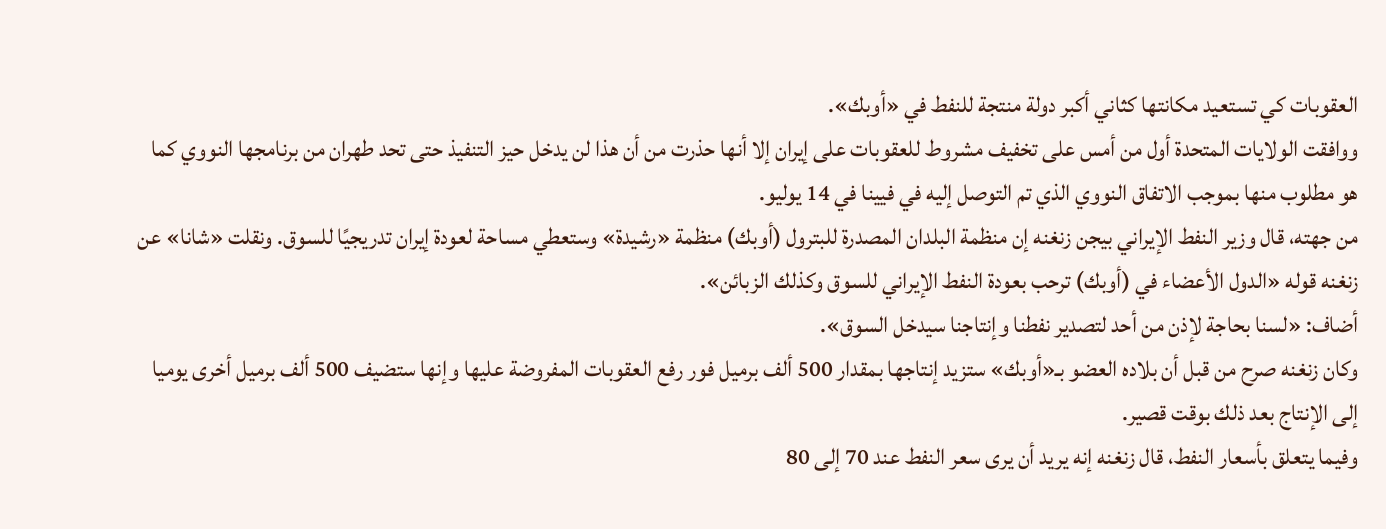العقوبات كي تستعيد مكانتها كثاني أكبر دولة منتجة للنفط في «أوبك».
ووافقت الولايات المتحدة أول من أمس على تخفيف مشروط للعقوبات على إيران إلا أنها حذرت من أن هذا لن يدخل حيز التنفيذ حتى تحد طهران من برنامجها النووي كما هو مطلوب منها بموجب الاتفاق النووي الذي تم التوصل إليه في فيينا في 14 يوليو.
من جهته، قال وزير النفط الإيراني بيجن زنغنه إن منظمة البلدان المصدرة للبترول (أوبك) منظمة «رشيدة» وستعطي مساحة لعودة إيران تدريجيًا للسوق. ونقلت «شانا» عن زنغنه قوله «الدول الأعضاء في (أوبك) ترحب بعودة النفط الإيراني للسوق وكذلك الزبائن».
أضاف: «لسنا بحاجة لإذن من أحد لتصدير نفطنا وإنتاجنا سيدخل السوق».
وكان زنغنه صرح من قبل أن بلاده العضو بـ«أوبك» ستزيد إنتاجها بمقدار 500 ألف برميل فور رفع العقوبات المفروضة عليها وإنها ستضيف 500 ألف برميل أخرى يوميا إلى الإنتاج بعد ذلك بوقت قصير.
وفيما يتعلق بأسعار النفط، قال زنغنه إنه يريد أن يرى سعر النفط عند 70 إلى 80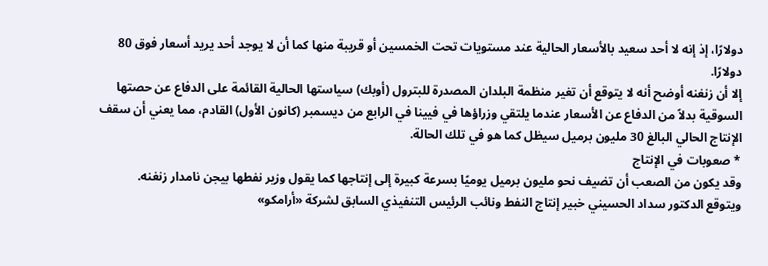دولارًا، إذ إنه لا أحد سعيد بالأسعار الحالية عند مستويات تحت الخمسين أو قريبة منها كما أن لا يوجد أحد يريد أسعار فوق 80 دولارًا.
إلا أن زنغنه أوضح أنه لا يتوقع أن تغير منظمة البلدان المصدرة للبترول (أوبك) سياستها الحالية القائمة على الدفاع عن حصتها السوقية بدلاً من الدفاع عن الأسعار عندما يلتقي وزراؤها في فيينا في الرابع من ديسمبر (كانون الأول) القادم، مما يعني أن سقف الإنتاج الحالي البالغ 30 مليون برميل سيظل كما هو في تلك الحالة.
* صعوبات في الإنتاج
وقد يكون من الصعب أن تضيف نحو مليون برميل يوميًا بسرعة كبيرة إلى إنتاجها كما يقول وزير نفطها بيجن نامدار زنغنه.
ويتوقع الدكتور سداد الحسيني خبير إنتاج النفط ونائب الرئيس التنفيذي السابق لشركة «أرامكو»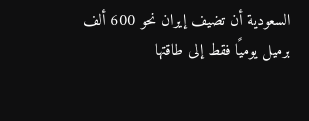السعودية أن تضيف إيران نحو 600 ألف برميل يوميًا فقط إلى طاقتها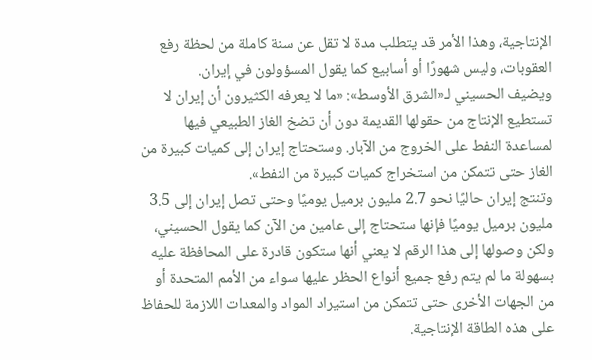الإنتاجية، وهذا الأمر قد يتطلب مدة لا تقل عن سنة كاملة من لحظة رفع العقوبات، وليس شهورًا أو أسابيع كما يقول المسؤولون في إيران.
ويضيف الحسيني لـ«الشرق الأوسط»: «ما لا يعرفه الكثيرون أن إيران لا تستطيع الإنتاج من حقولها القديمة دون أن تضخ الغاز الطبيعي فيها لمساعدة النفط على الخروج من الآبار. وستحتاج إيران إلى كميات كبيرة من الغاز حتى تتمكن من استخراج كميات كبيرة من النفط».
وتنتج إيران حاليًا نحو 2.7 مليون برميل يوميًا وحتى تصل إيران إلى 3.5 مليون برميل يوميًا فإنها ستحتاج إلى عامين من الآن كما يقول الحسيني، ولكن وصولها إلى هذا الرقم لا يعني أنها ستكون قادرة على المحافظة عليه بسهولة ما لم يتم رفع جميع أنواع الحظر عليها سواء من الأمم المتحدة أو من الجهات الأخرى حتى تتمكن من استيراد المواد والمعدات اللازمة للحفاظ على هذه الطاقة الإنتاجية.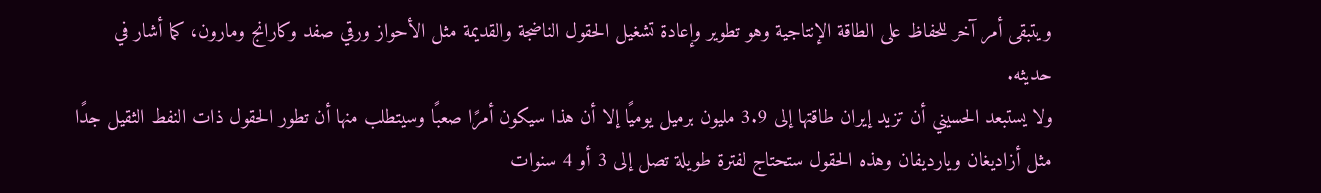ويتبقى أمر آخر للحفاظ على الطاقة الإنتاجية وهو تطوير وإعادة تشغيل الحقول الناضجة والقديمة مثل الأحواز ورقي صفد وكارانج ومارون، كما أشار في حديثه.
ولا يستبعد الحسيني أن تزيد إيران طاقتها إلى 3.9 مليون برميل يوميًا إلا أن هذا سيكون أمرًا صعبًا وسيتطلب منها أن تطور الحقول ذات النفط الثقيل جدًا مثل أزاديغان ويارديفان وهذه الحقول ستحتاج لفترة طويلة تصل إلى 3 أو 4 سنوات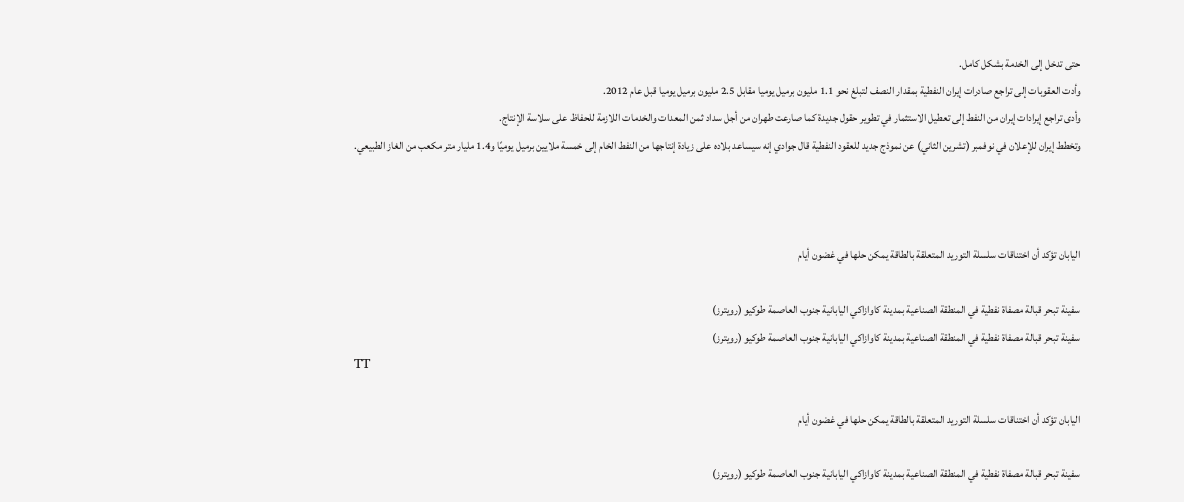حتى تدخل إلى الخدمة بشكل كامل.
وأدت العقوبات إلى تراجع صادرات إيران النفطية بمقدار النصف لتبلغ نحو 1.1 مليون برميل يوميا مقابل 2.5 مليون برميل يوميا قبل عام 2012.
وأدى تراجع إيرادات إيران من النفط إلى تعطيل الاستثمار في تطوير حقول جديدة كما صارعت طهران من أجل سداد ثمن المعدات والخدمات اللازمة للحفاظ على سلاسة الإنتاج.
وتخطط إيران للإعلان في نوفمبر (تشرين الثاني) عن نموذج جديد للعقود النفطية قال جوادي إنه سيساعد بلاده على زيادة إنتاجها من النفط الخام إلى خمسة ملايين برميل يوميًا و1.4 مليار متر مكعب من الغاز الطبيعي.



اليابان تؤكد أن اختناقات سلسلة التوريد المتعلقة بالطاقة يمكن حلها في غضون أيام

سفينة تبحر قبالة مصفاة نفطية في المنطقة الصناعية بمدينة كاوازاكي اليابانية جنوب العاصمة طوكيو (رويترز)
سفينة تبحر قبالة مصفاة نفطية في المنطقة الصناعية بمدينة كاوازاكي اليابانية جنوب العاصمة طوكيو (رويترز)
TT

اليابان تؤكد أن اختناقات سلسلة التوريد المتعلقة بالطاقة يمكن حلها في غضون أيام

سفينة تبحر قبالة مصفاة نفطية في المنطقة الصناعية بمدينة كاوازاكي اليابانية جنوب العاصمة طوكيو (رويترز)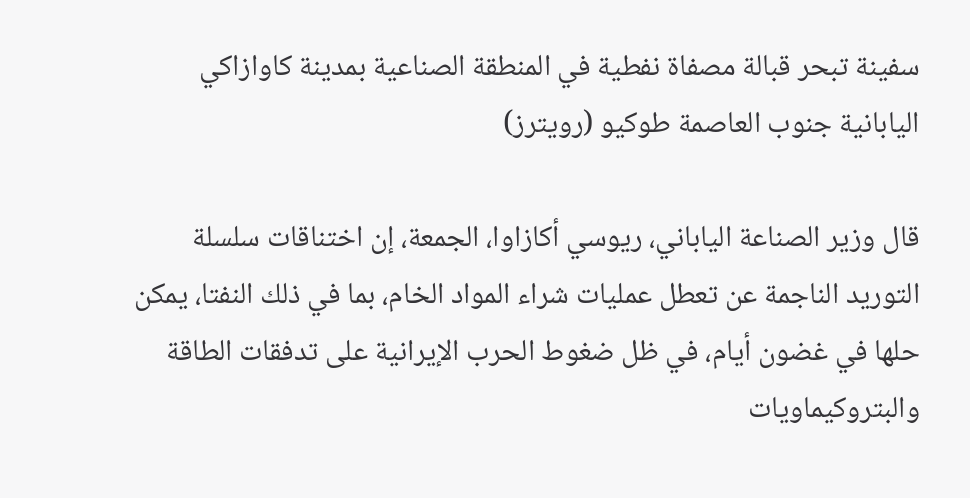سفينة تبحر قبالة مصفاة نفطية في المنطقة الصناعية بمدينة كاوازاكي اليابانية جنوب العاصمة طوكيو (رويترز)

قال وزير الصناعة الياباني، ريوسي أكازاوا، الجمعة، إن اختناقات سلسلة التوريد الناجمة عن تعطل عمليات شراء المواد الخام، بما في ذلك النفتا، يمكن حلها في غضون أيام، في ظل ضغوط الحرب الإيرانية على تدفقات الطاقة والبتروكيماويات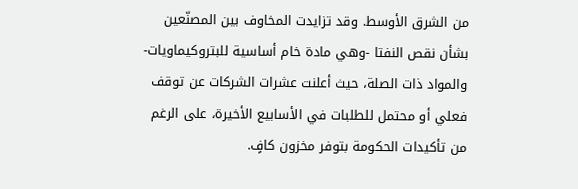من الشرق الأوسط. وقد تزايدت المخاوف بين المصنّعين بشأن نقص النفتا -وهي مادة خام أساسية للبتروكيماويات- والمواد ذات الصلة، حيث أعلنت عشرات الشركات عن توقف فعلي أو محتمل للطلبات في الأسابيع الأخيرة، على الرغم من تأكيدات الحكومة بتوفر مخزون كافٍ.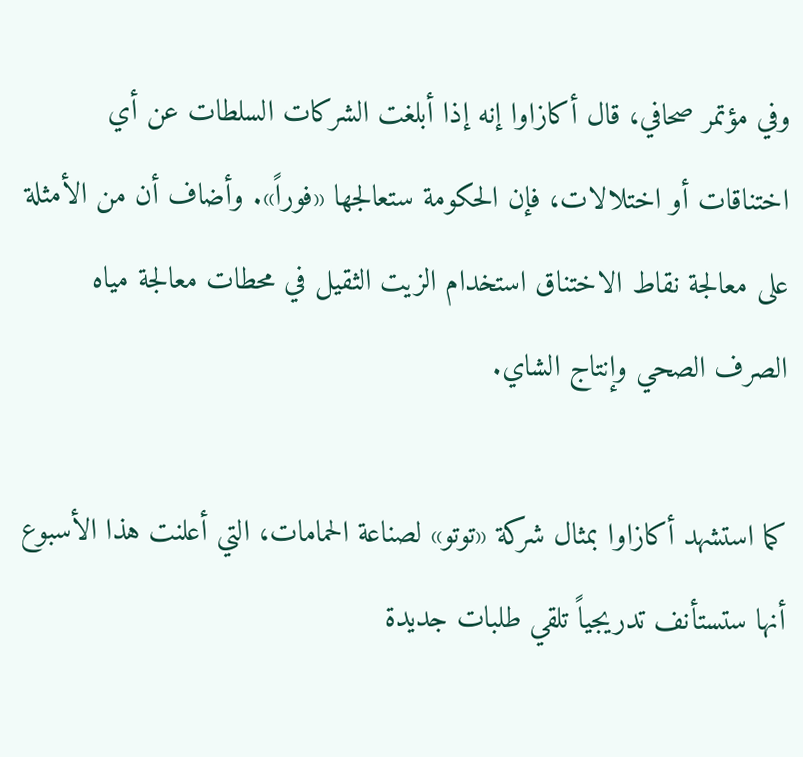وفي مؤتمر صحافي، قال أكازاوا إنه إذا أبلغت الشركات السلطات عن أي اختناقات أو اختلالات، فإن الحكومة ستعالجها «فوراً». وأضاف أن من الأمثلة على معالجة نقاط الاختناق استخدام الزيت الثقيل في محطات معالجة مياه الصرف الصحي وإنتاج الشاي.

كما استشهد أكازاوا بمثال شركة «توتو» لصناعة الحمامات، التي أعلنت هذا الأسبوع أنها ستستأنف تدريجياً تلقي طلبات جديدة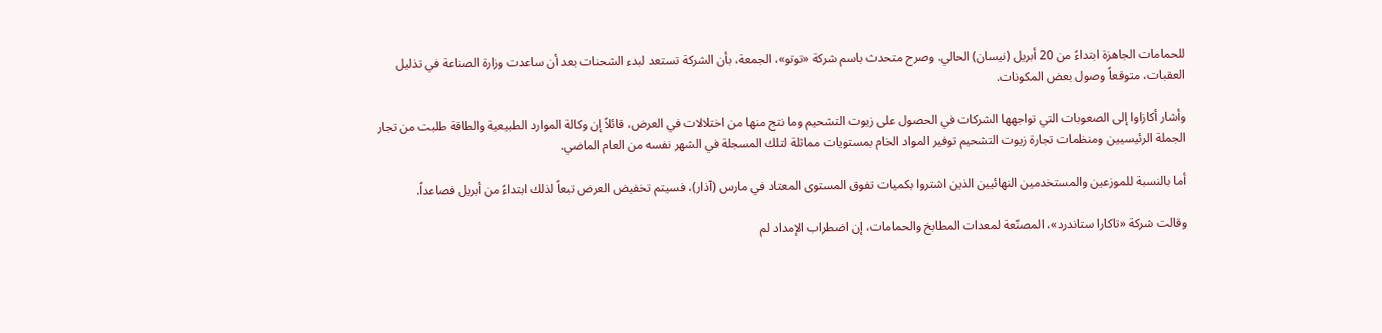للحمامات الجاهزة ابتداءً من 20 أبريل (نيسان) الحالي. وصرح متحدث باسم شركة «توتو»، الجمعة، بأن الشركة تستعد لبدء الشحنات بعد أن ساعدت وزارة الصناعة في تذليل العقبات، متوقعاً وصول بعض المكونات.

وأشار أكازاوا إلى الصعوبات التي تواجهها الشركات في الحصول على زيوت التشحيم وما نتج منها من اختلالات في العرض، قائلاً إن وكالة الموارد الطبيعية والطاقة طلبت من تجار الجملة الرئيسيين ومنظمات تجارة زيوت التشحيم توفير المواد الخام بمستويات مماثلة لتلك المسجلة في الشهر نفسه من العام الماضي.

أما بالنسبة للموزعين والمستخدمين النهائيين الذين اشتروا بكميات تفوق المستوى المعتاد في مارس (آذار)، فسيتم تخفيض العرض تبعاً لذلك ابتداءً من أبريل فصاعداً.

وقالت شركة «تاكارا ستاندرد»، المصنّعة لمعدات المطابخ والحمامات، إن اضطراب الإمداد لم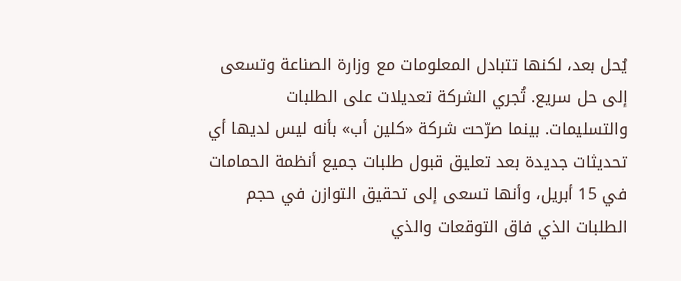يُحل بعد، لكنها تتبادل المعلومات مع وزارة الصناعة وتسعى إلى حل سريع. تُجري الشركة تعديلات على الطلبات والتسليمات. بينما صرّحت شركة «كلين أب» بأنه ليس لديها أي تحديثات جديدة بعد تعليق قبول طلبات جميع أنظمة الحمامات في 15 أبريل، وأنها تسعى إلى تحقيق التوازن في حجم الطلبات الذي فاق التوقعات والذي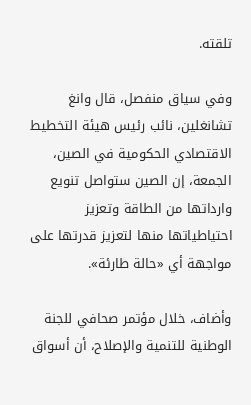تلقته.

وفي سياق منفصل، قال وانغ تشانغلين، نائب رئيس هيئة التخطيط الاقتصادي الحكومية في الصين، الجمعة، إن الصين ستواصل تنويع وارداتها من الطاقة وتعزيز احتياطياتها منها لتعزيز قدرتها على مواجهة أي «حالة طارئة».

وأضاف، خلال مؤتمر صحافي للجنة الوطنية للتنمية والإصلاح، أن أسواق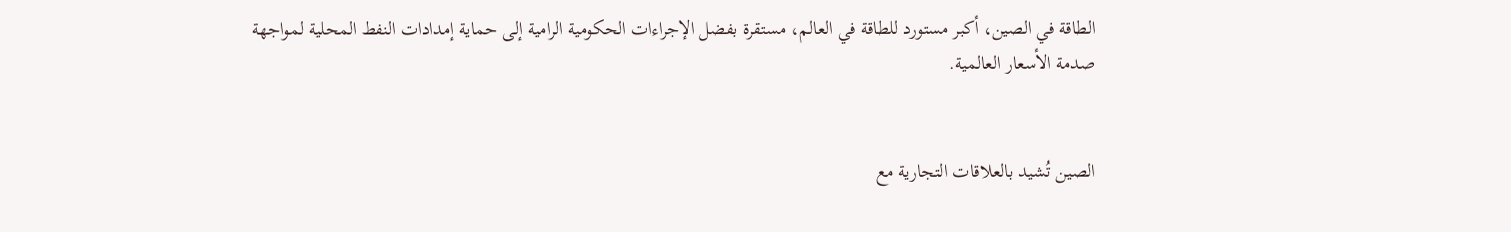الطاقة في الصين، أكبر مستورد للطاقة في العالم، مستقرة بفضل الإجراءات الحكومية الرامية إلى حماية إمدادات النفط المحلية لمواجهة صدمة الأسعار العالمية.


الصين تُشيد بالعلاقات التجارية مع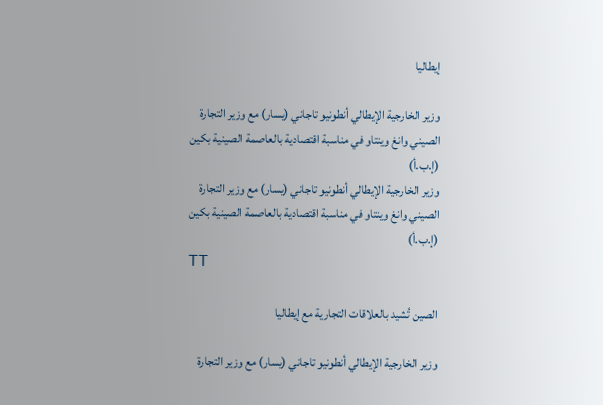إيطاليا

وزير الخارجية الإيطالي أنطونيو تاجاني (يسار) مع وزير التجارة الصيني وانغ وينتاو في مناسبة اقتصادية بالعاصمة الصينية بكين (إ.ب.أ)
وزير الخارجية الإيطالي أنطونيو تاجاني (يسار) مع وزير التجارة الصيني وانغ وينتاو في مناسبة اقتصادية بالعاصمة الصينية بكين (إ.ب.أ)
TT

الصين تُشيد بالعلاقات التجارية مع إيطاليا

وزير الخارجية الإيطالي أنطونيو تاجاني (يسار) مع وزير التجارة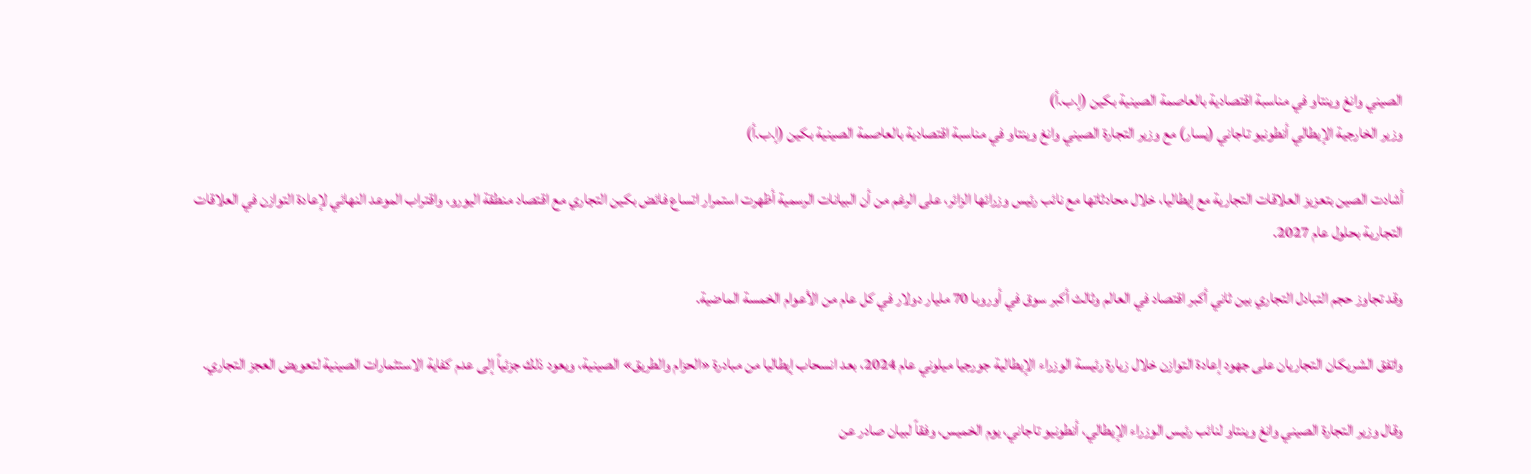الصيني وانغ وينتاو في مناسبة اقتصادية بالعاصمة الصينية بكين (إ.ب.أ)
وزير الخارجية الإيطالي أنطونيو تاجاني (يسار) مع وزير التجارة الصيني وانغ وينتاو في مناسبة اقتصادية بالعاصمة الصينية بكين (إ.ب.أ)

أشادت الصين بتعزيز العلاقات التجارية مع إيطاليا، خلال محادثاتها مع نائب رئيس وزرائها الزائر، على الرغم من أن البيانات الرسمية أظهرت استمرار اتساع فائض بكين التجاري مع اقتصاد منطقة اليورو، واقتراب الموعد النهائي لإعادة التوازن في العلاقات التجارية بحلول عام 2027.

وقد تجاوز حجم التبادل التجاري بين ثاني أكبر اقتصاد في العالم وثالث أكبر سوق في أوروبا 70 مليار دولار في كل عام من الأعوام الخمسة الماضية.

واتفق الشريكان التجاريان على جهود إعادة التوازن خلال زيارة رئيسة الوزراء الإيطالية جورجيا ميلوني عام 2024، بعد انسحاب إيطاليا من مبادرة «الحزام والطريق» الصينية، ويعود ذلك جزئياً إلى عدم كفاية الاستثمارات الصينية لتعويض العجز التجاري.

وقال وزير التجارة الصيني وانغ وينتاو لنائب رئيس الوزراء الإيطالي، أنطونيو تاجاني، يوم الخميس، وفقاً لبيان صادر عن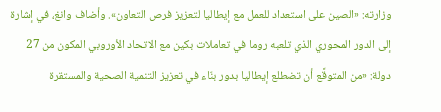وزارته: «الصين على استعداد للعمل مع إيطاليا لتعزيز فرص التعاون». وأضاف وانغ، في إشارة إلى الدور المحوري الذي تلعبه روما في تعاملات بكين مع الاتحاد الأوروبي المكون من 27 دولة: «من المتوقَّع أن تضطلع إيطاليا بدور بنّاء في تعزيز التنمية الصحية والمستقرة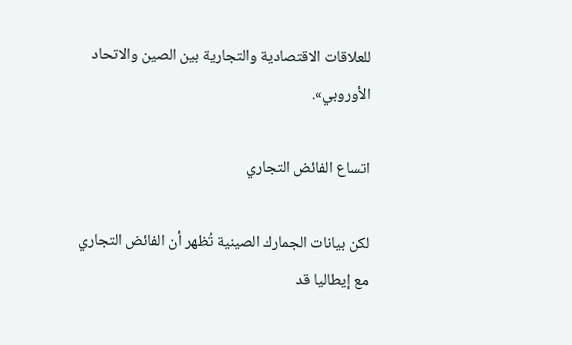للعلاقات الاقتصادية والتجارية بين الصين والاتحاد الأوروبي».

اتساع الفائض التجاري

لكن بيانات الجمارك الصينية تُظهر أن الفائض التجاري مع إيطاليا قد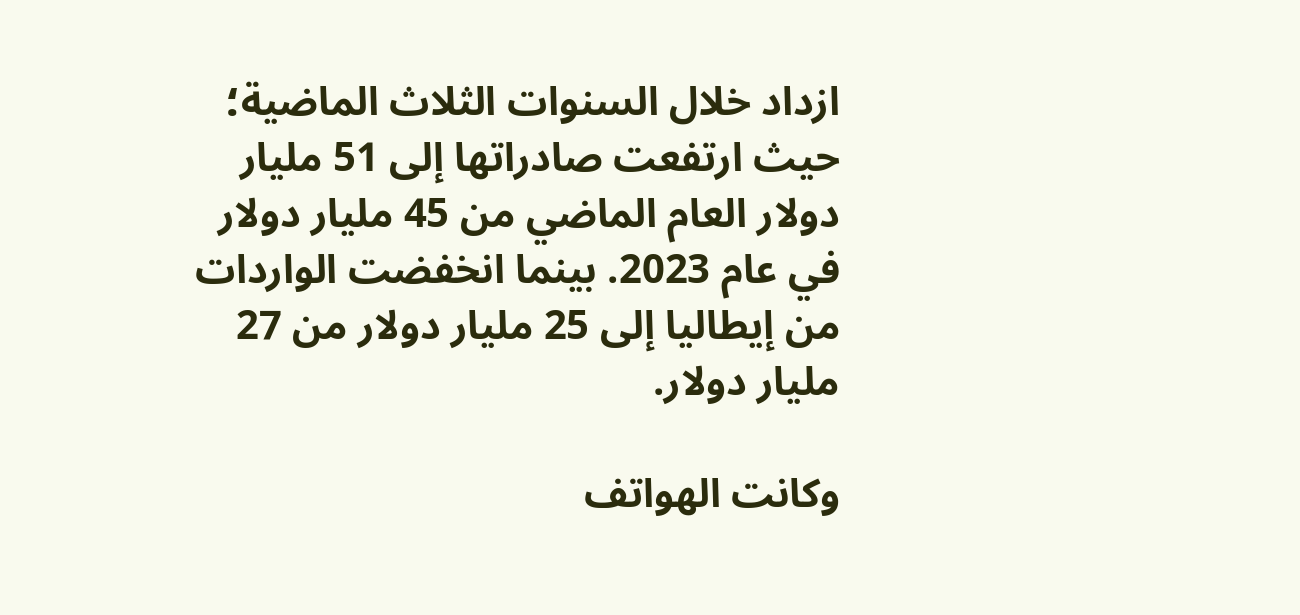ازداد خلال السنوات الثلاث الماضية؛ حيث ارتفعت صادراتها إلى 51 مليار دولار العام الماضي من 45 مليار دولار في عام 2023. بينما انخفضت الواردات من إيطاليا إلى 25 مليار دولار من 27 مليار دولار.

وكانت الهواتف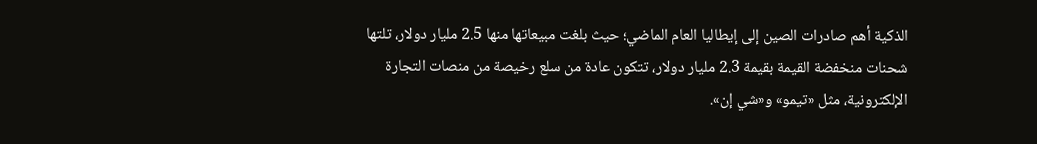الذكية أهم صادرات الصين إلى إيطاليا العام الماضي؛ حيث بلغت مبيعاتها منها 2.5 مليار دولار، تلتها شحنات منخفضة القيمة بقيمة 2.3 مليار دولار، تتكون عادة من سلع رخيصة من منصات التجارة الإلكترونية، مثل «تيمو» و«شي إن».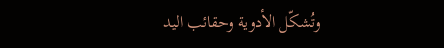وتُشكّل الأدوية وحقائب اليد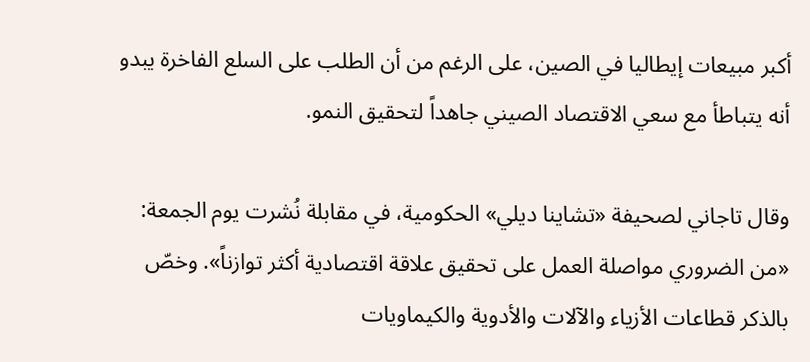أكبر مبيعات إيطاليا في الصين، على الرغم من أن الطلب على السلع الفاخرة يبدو أنه يتباطأ مع سعي الاقتصاد الصيني جاهداً لتحقيق النمو.

وقال تاجاني لصحيفة «تشاينا ديلي» الحكومية، في مقابلة نُشرت يوم الجمعة: «من الضروري مواصلة العمل على تحقيق علاقة اقتصادية أكثر توازناً». وخصّ بالذكر قطاعات الأزياء والآلات والأدوية والكيماويات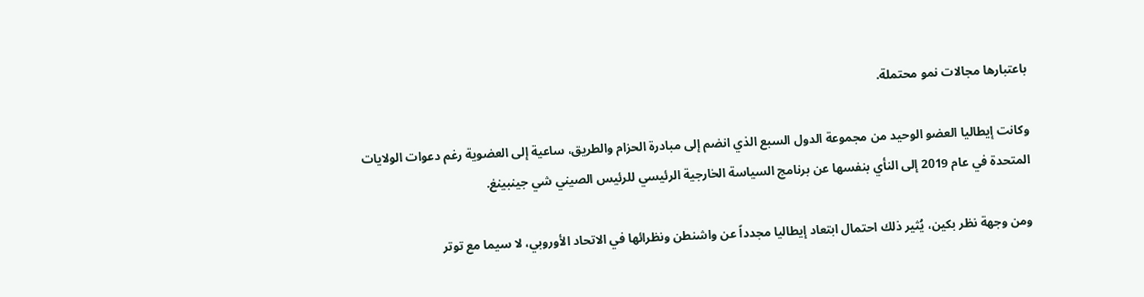باعتبارها مجالات نمو محتملة.

وكانت إيطاليا العضو الوحيد من مجموعة الدول السبع الذي انضم إلى مبادرة الحزام والطريق، ساعية إلى العضوية رغم دعوات الولايات المتحدة في عام 2019 إلى النأي بنفسها عن برنامج السياسة الخارجية الرئيسي للرئيس الصيني شي جينبينغ.

ومن وجهة نظر بكين، يُثير ذلك احتمال ابتعاد إيطاليا مجدداً عن واشنطن ونظرائها في الاتحاد الأوروبي، لا سيما مع توتر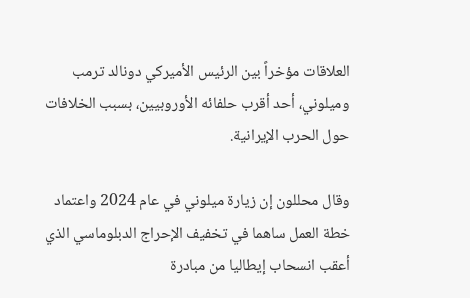العلاقات مؤخراً بين الرئيس الأميركي دونالد ترمب وميلوني، أحد أقرب حلفائه الأوروبيين، بسبب الخلافات حول الحرب الإيرانية.

وقال محللون إن زيارة ميلوني في عام 2024 واعتماد خطة العمل ساهما في تخفيف الإحراج الدبلوماسي الذي أعقب انسحاب إيطاليا من مبادرة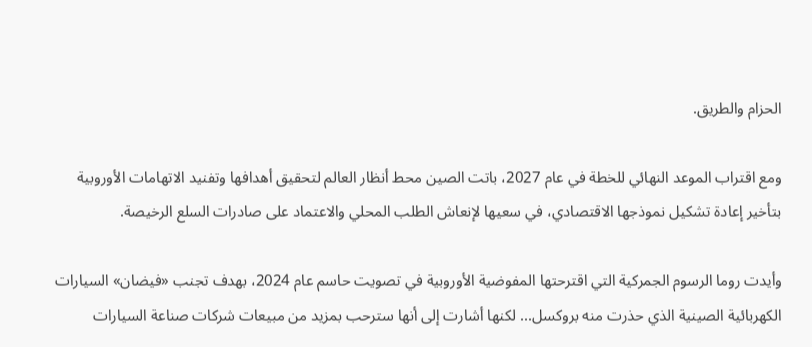الحزام والطريق.

ومع اقتراب الموعد النهائي للخطة في عام 2027، باتت الصين محط أنظار العالم لتحقيق أهدافها وتفنيد الاتهامات الأوروبية بتأخير إعادة تشكيل نموذجها الاقتصادي، في سعيها لإنعاش الطلب المحلي والاعتماد على صادرات السلع الرخيصة.

وأيدت روما الرسوم الجمركية التي اقترحتها المفوضية الأوروبية في تصويت حاسم عام 2024، بهدف تجنب «فيضان» السيارات الكهربائية الصينية الذي حذرت منه بروكسل... لكنها أشارت إلى أنها سترحب بمزيد من مبيعات شركات صناعة السيارات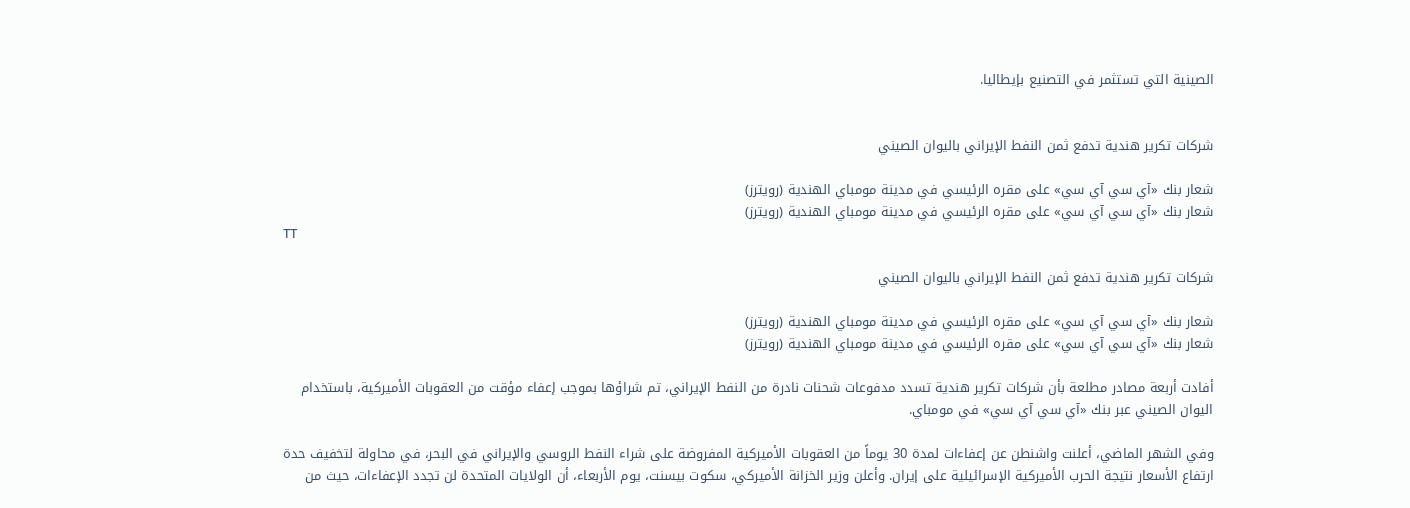الصينية التي تستثمر في التصنيع بإيطاليا.


شركات تكرير هندية تدفع ثمن النفط الإيراني باليوان الصيني

شعار بنك «آي سي آي سي» على مقره الرئيسي في مدينة مومباي الهندية (رويترز)
شعار بنك «آي سي آي سي» على مقره الرئيسي في مدينة مومباي الهندية (رويترز)
TT

شركات تكرير هندية تدفع ثمن النفط الإيراني باليوان الصيني

شعار بنك «آي سي آي سي» على مقره الرئيسي في مدينة مومباي الهندية (رويترز)
شعار بنك «آي سي آي سي» على مقره الرئيسي في مدينة مومباي الهندية (رويترز)

أفادت أربعة مصادر مطلعة بأن شركات تكرير هندية تسدد مدفوعات شحنات نادرة من النفط الإيراني، تم شراؤها بموجب إعفاء مؤقت من العقوبات الأميركية، باستخدام اليوان الصيني عبر بنك «آي سي آي سي» في مومباي.

وفي الشهر الماضي، أعلنت واشنطن عن إعفاءات لمدة 30 يوماً من العقوبات الأميركية المفروضة على شراء النفط الروسي والإيراني في البحر، في محاولة لتخفيف حدة ارتفاع الأسعار نتيجة الحرب الأميركية الإسرائيلية على إيران. وأعلن وزير الخزانة الأميركي، سكوت بيسنت، يوم الأربعاء، أن الولايات المتحدة لن تجدد الإعفاءات، حيث من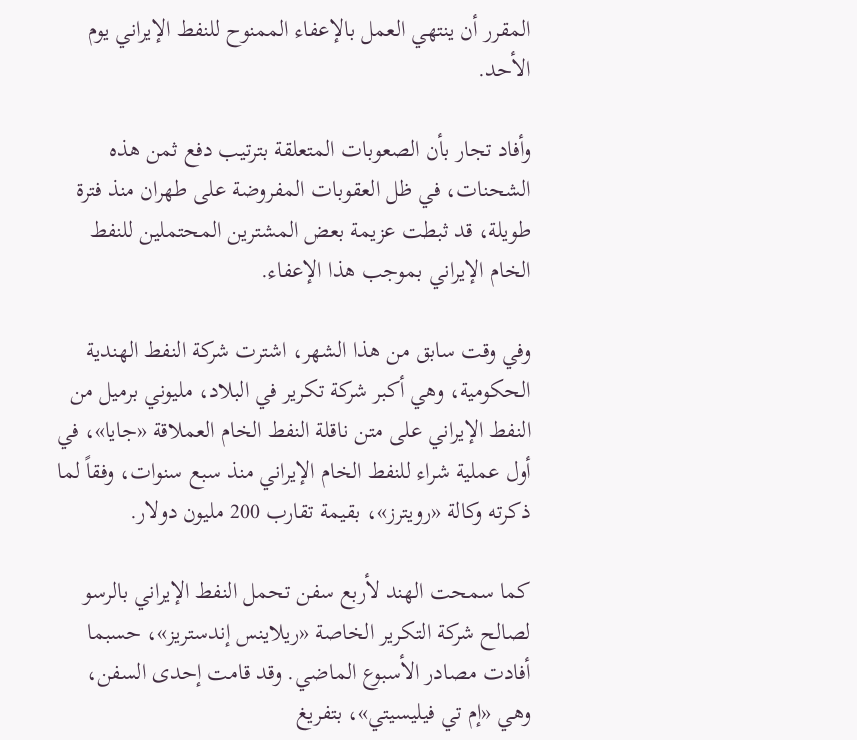المقرر أن ينتهي العمل بالإعفاء الممنوح للنفط الإيراني يوم الأحد.

وأفاد تجار بأن الصعوبات المتعلقة بترتيب دفع ثمن هذه الشحنات، في ظل العقوبات المفروضة على طهران منذ فترة طويلة، قد ثبطت عزيمة بعض المشترين المحتملين للنفط الخام الإيراني بموجب هذا الإعفاء.

وفي وقت سابق من هذا الشهر، اشترت شركة النفط الهندية الحكومية، وهي أكبر شركة تكرير في البلاد، مليوني برميل من النفط الإيراني على متن ناقلة النفط الخام العملاقة «جايا»، في أول عملية شراء للنفط الخام الإيراني منذ سبع سنوات، وفقاً لما ذكرته وكالة «رويترز»، بقيمة تقارب 200 مليون دولار.

كما سمحت الهند لأربع سفن تحمل النفط الإيراني بالرسو لصالح شركة التكرير الخاصة «ريلاينس إندستريز»، حسبما أفادت مصادر الأسبوع الماضي. وقد قامت إحدى السفن، وهي «إم تي فيليسيتي»، بتفريغ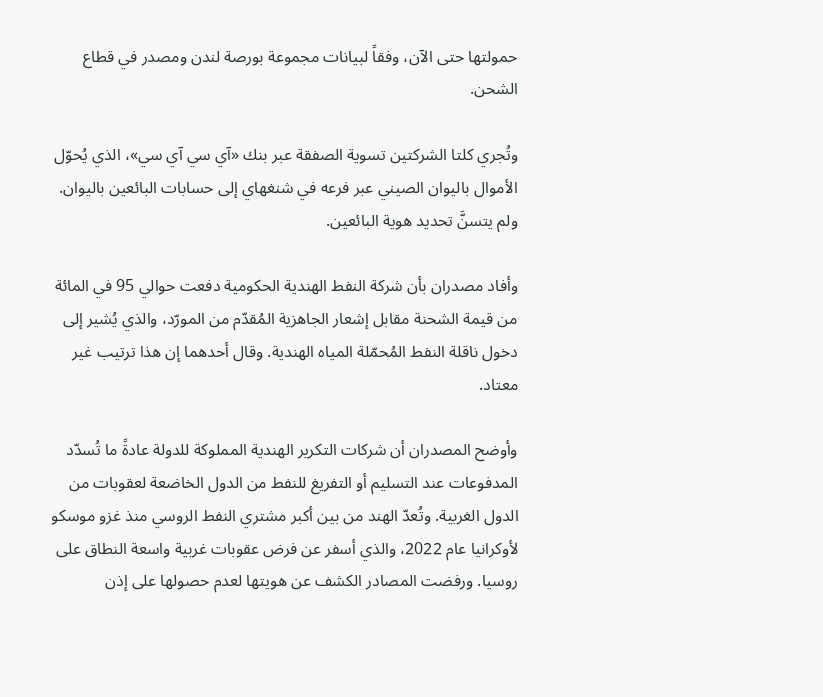حمولتها حتى الآن، وفقاً لبيانات مجموعة بورصة لندن ومصدر في قطاع الشحن.

وتُجري كلتا الشركتين تسوية الصفقة عبر بنك «آي سي آي سي»، الذي يُحوّل الأموال باليوان الصيني عبر فرعه في شنغهاي إلى حسابات البائعين باليوان. ولم يتسنَّ تحديد هوية البائعين.

وأفاد مصدران بأن شركة النفط الهندية الحكومية دفعت حوالي 95 في المائة من قيمة الشحنة مقابل إشعار الجاهزية المُقدّم من المورّد، والذي يُشير إلى دخول ناقلة النفط المُحمّلة المياه الهندية. وقال أحدهما إن هذا ترتيب غير معتاد.

وأوضح المصدران أن شركات التكرير الهندية المملوكة للدولة عادةً ما تُسدّد المدفوعات عند التسليم أو التفريغ للنفط من الدول الخاضعة لعقوبات من الدول الغربية. وتُعدّ الهند من بين أكبر مشتري النفط الروسي منذ غزو موسكو لأوكرانيا عام 2022، والذي أسفر عن فرض عقوبات غربية واسعة النطاق على روسيا. ورفضت المصادر الكشف عن هويتها لعدم حصولها على إذن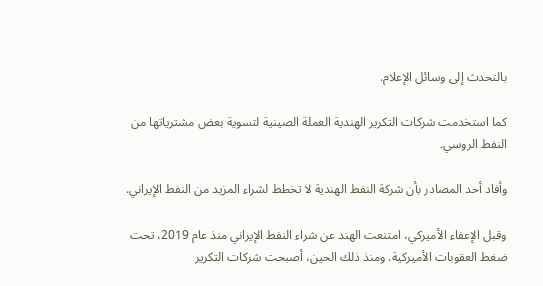بالتحدث إلى وسائل الإعلام.

كما استخدمت شركات التكرير الهندية العملة الصينية لتسوية بعض مشترياتها من النفط الروسي.

وأفاد أحد المصادر بأن شركة النفط الهندية لا تخطط لشراء المزيد من النفط الإيراني.

وقبل الإعفاء الأميركي، امتنعت الهند عن شراء النفط الإيراني منذ عام 2019، تحت ضغط العقوبات الأميركية. ومنذ ذلك الحين، أصبحت شركات التكرير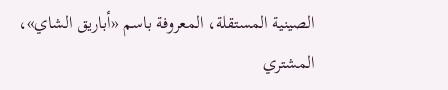الصينية المستقلة، المعروفة باسم «أباريق الشاي»، المشتري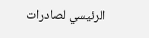الرئيسي لصادرات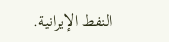النفط الإيرانية.